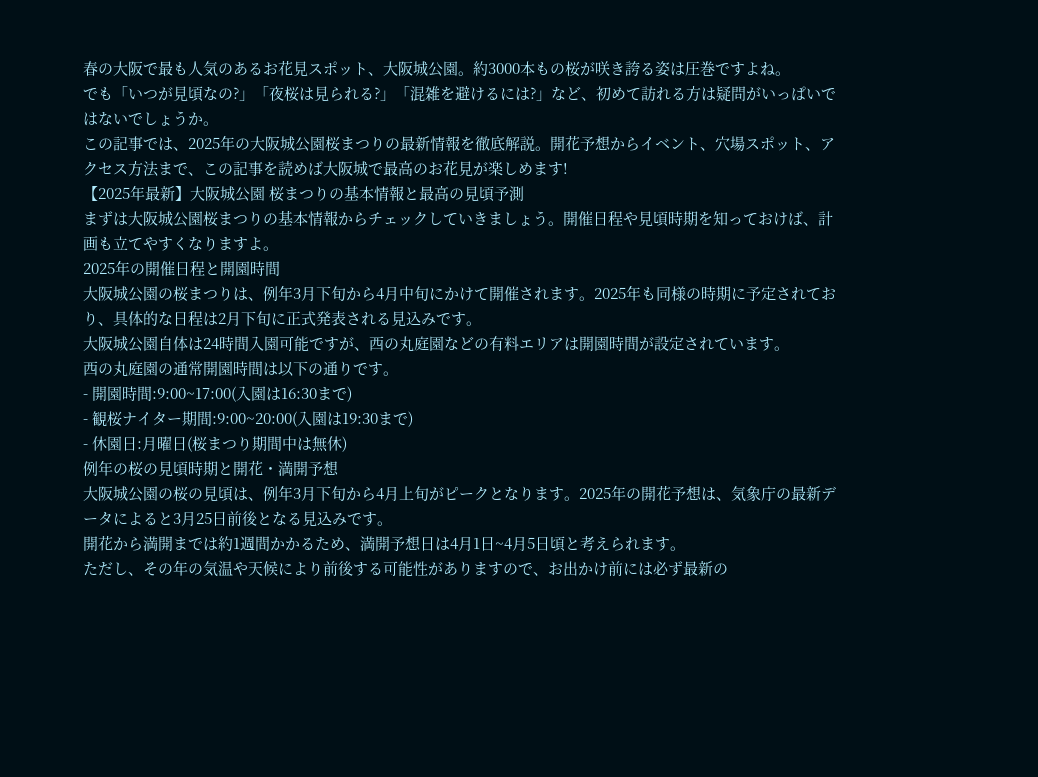春の大阪で最も人気のあるお花見スポット、大阪城公園。約3000本もの桜が咲き誇る姿は圧巻ですよね。
でも「いつが見頃なの?」「夜桜は見られる?」「混雑を避けるには?」など、初めて訪れる方は疑問がいっぱいではないでしょうか。
この記事では、2025年の大阪城公園桜まつりの最新情報を徹底解説。開花予想からイベント、穴場スポット、アクセス方法まで、この記事を読めば大阪城で最高のお花見が楽しめます!
【2025年最新】大阪城公園 桜まつりの基本情報と最高の見頃予測
まずは大阪城公園桜まつりの基本情報からチェックしていきましょう。開催日程や見頃時期を知っておけば、計画も立てやすくなりますよ。
2025年の開催日程と開園時間
大阪城公園の桜まつりは、例年3月下旬から4月中旬にかけて開催されます。2025年も同様の時期に予定されており、具体的な日程は2月下旬に正式発表される見込みです。
大阪城公園自体は24時間入園可能ですが、西の丸庭園などの有料エリアは開園時間が設定されています。
西の丸庭園の通常開園時間は以下の通りです。
- 開園時間:9:00~17:00(入園は16:30まで)
- 観桜ナイター期間:9:00~20:00(入園は19:30まで)
- 休園日:月曜日(桜まつり期間中は無休)
例年の桜の見頃時期と開花・満開予想
大阪城公園の桜の見頃は、例年3月下旬から4月上旬がピークとなります。2025年の開花予想は、気象庁の最新データによると3月25日前後となる見込みです。
開花から満開までは約1週間かかるため、満開予想日は4月1日~4月5日頃と考えられます。
ただし、その年の気温や天候により前後する可能性がありますので、お出かけ前には必ず最新の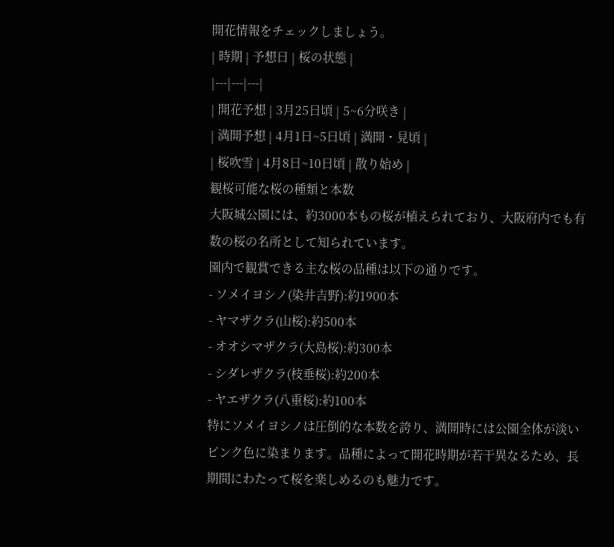開花情報をチェックしましょう。
| 時期 | 予想日 | 桜の状態 |
|---|---|---|
| 開花予想 | 3月25日頃 | 5~6分咲き |
| 満開予想 | 4月1日~5日頃 | 満開・見頃 |
| 桜吹雪 | 4月8日~10日頃 | 散り始め |
観桜可能な桜の種類と本数
大阪城公園には、約3000本もの桜が植えられており、大阪府内でも有数の桜の名所として知られています。
園内で観賞できる主な桜の品種は以下の通りです。
- ソメイヨシノ(染井吉野):約1900本
- ヤマザクラ(山桜):約500本
- オオシマザクラ(大島桜):約300本
- シダレザクラ(枝垂桜):約200本
- ヤエザクラ(八重桜):約100本
特にソメイヨシノは圧倒的な本数を誇り、満開時には公園全体が淡いピンク色に染まります。品種によって開花時期が若干異なるため、長期間にわたって桜を楽しめるのも魅力です。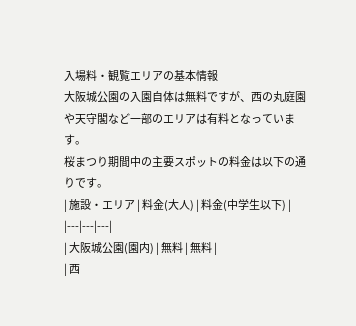入場料・観覧エリアの基本情報
大阪城公園の入園自体は無料ですが、西の丸庭園や天守閣など一部のエリアは有料となっています。
桜まつり期間中の主要スポットの料金は以下の通りです。
| 施設・エリア | 料金(大人) | 料金(中学生以下) |
|---|---|---|
| 大阪城公園(園内) | 無料 | 無料 |
| 西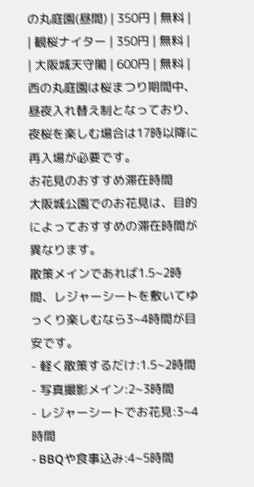の丸庭園(昼間) | 350円 | 無料 |
| 観桜ナイター | 350円 | 無料 |
| 大阪城天守閣 | 600円 | 無料 |
西の丸庭園は桜まつり期間中、昼夜入れ替え制となっており、夜桜を楽しむ場合は17時以降に再入場が必要です。
お花見のおすすめ滞在時間
大阪城公園でのお花見は、目的によっておすすめの滞在時間が異なります。
散策メインであれば1.5~2時間、レジャーシートを敷いてゆっくり楽しむなら3~4時間が目安です。
- 軽く散策するだけ:1.5~2時間
- 写真撮影メイン:2~3時間
- レジャーシートでお花見:3~4時間
- BBQや食事込み:4~5時間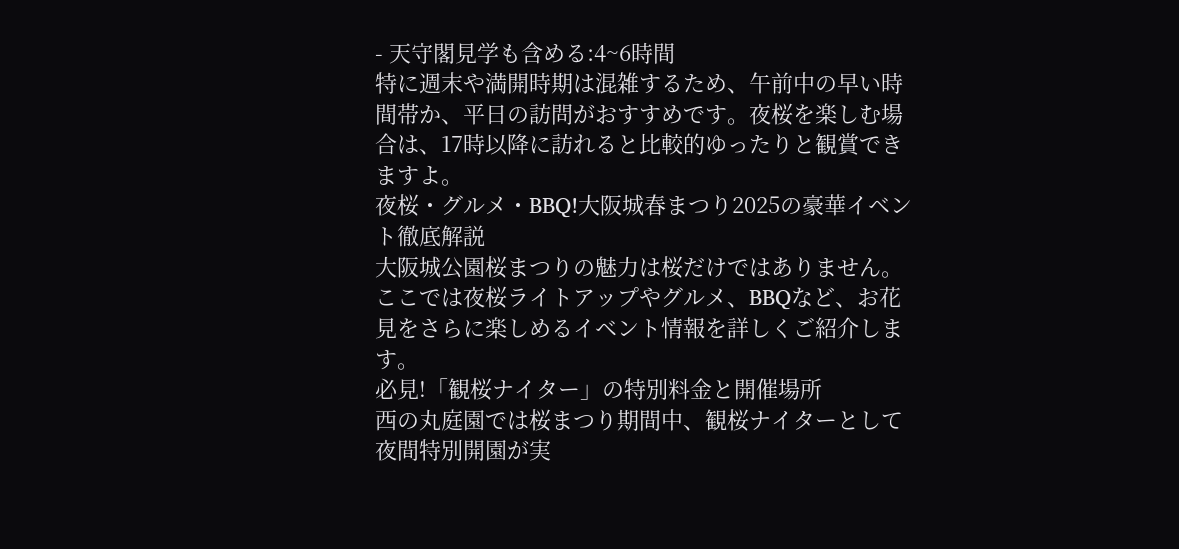- 天守閣見学も含める:4~6時間
特に週末や満開時期は混雑するため、午前中の早い時間帯か、平日の訪問がおすすめです。夜桜を楽しむ場合は、17時以降に訪れると比較的ゆったりと観賞できますよ。
夜桜・グルメ・BBQ!大阪城春まつり2025の豪華イベント徹底解説
大阪城公園桜まつりの魅力は桜だけではありません。ここでは夜桜ライトアップやグルメ、BBQなど、お花見をさらに楽しめるイベント情報を詳しくご紹介します。
必見!「観桜ナイター」の特別料金と開催場所
西の丸庭園では桜まつり期間中、観桜ナイターとして夜間特別開園が実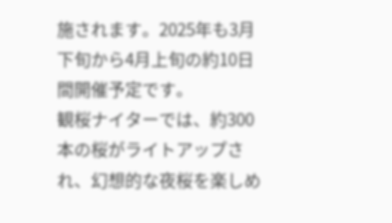施されます。2025年も3月下旬から4月上旬の約10日間開催予定です。
観桜ナイターでは、約300本の桜がライトアップされ、幻想的な夜桜を楽しめ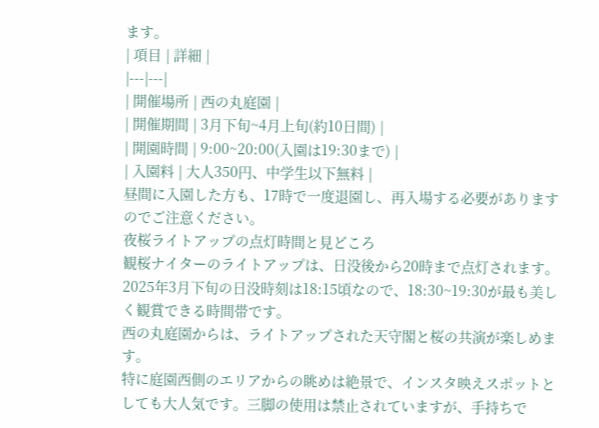ます。
| 項目 | 詳細 |
|---|---|
| 開催場所 | 西の丸庭園 |
| 開催期間 | 3月下旬~4月上旬(約10日間) |
| 開園時間 | 9:00~20:00(入園は19:30まで) |
| 入園料 | 大人350円、中学生以下無料 |
昼間に入園した方も、17時で一度退園し、再入場する必要がありますのでご注意ください。
夜桜ライトアップの点灯時間と見どころ
観桜ナイターのライトアップは、日没後から20時まで点灯されます。2025年3月下旬の日没時刻は18:15頃なので、18:30~19:30が最も美しく観賞できる時間帯です。
西の丸庭園からは、ライトアップされた天守閣と桜の共演が楽しめます。
特に庭園西側のエリアからの眺めは絶景で、インスタ映えスポットとしても大人気です。三脚の使用は禁止されていますが、手持ちで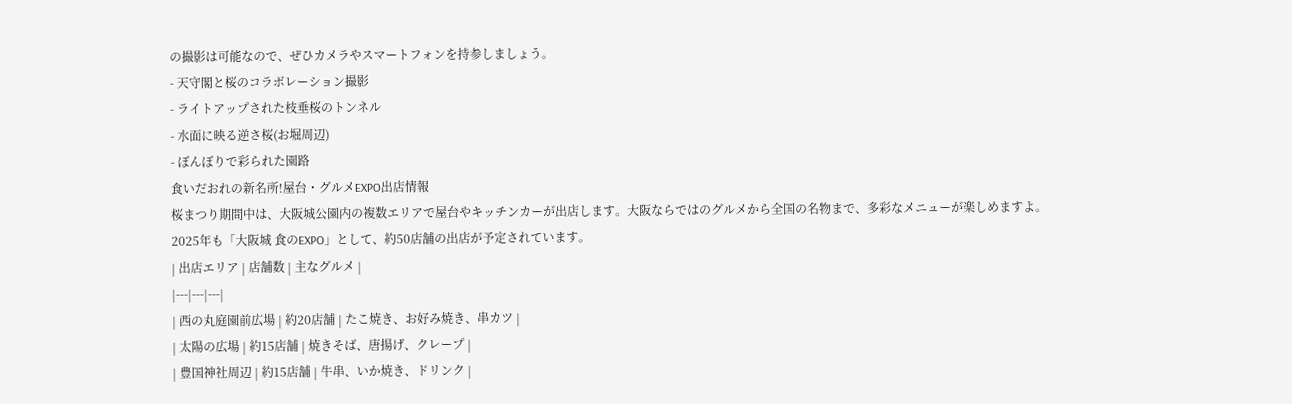の撮影は可能なので、ぜひカメラやスマートフォンを持参しましょう。
- 天守閣と桜のコラボレーション撮影
- ライトアップされた枝垂桜のトンネル
- 水面に映る逆さ桜(お堀周辺)
- ぼんぼりで彩られた園路
食いだおれの新名所!屋台・グルメEXPO出店情報
桜まつり期間中は、大阪城公園内の複数エリアで屋台やキッチンカーが出店します。大阪ならではのグルメから全国の名物まで、多彩なメニューが楽しめますよ。
2025年も「大阪城 食のEXPO」として、約50店舗の出店が予定されています。
| 出店エリア | 店舗数 | 主なグルメ |
|---|---|---|
| 西の丸庭園前広場 | 約20店舗 | たこ焼き、お好み焼き、串カツ |
| 太陽の広場 | 約15店舗 | 焼きそば、唐揚げ、クレープ |
| 豊国神社周辺 | 約15店舗 | 牛串、いか焼き、ドリンク |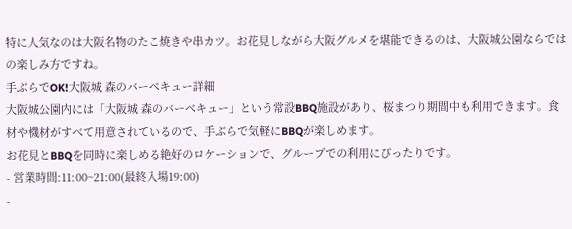特に人気なのは大阪名物のたこ焼きや串カツ。お花見しながら大阪グルメを堪能できるのは、大阪城公園ならではの楽しみ方ですね。
手ぶらでOK!大阪城 森のバーベキュー詳細
大阪城公園内には「大阪城 森のバーベキュー」という常設BBQ施設があり、桜まつり期間中も利用できます。食材や機材がすべて用意されているので、手ぶらで気軽にBBQが楽しめます。
お花見とBBQを同時に楽しめる絶好のロケーションで、グループでの利用にぴったりです。
- 営業時間:11:00~21:00(最終入場19:00)
-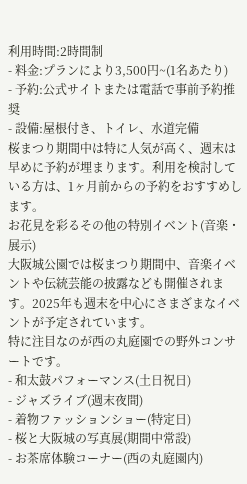利用時間:2時間制
- 料金:プランにより3,500円~(1名あたり)
- 予約:公式サイトまたは電話で事前予約推奨
- 設備:屋根付き、トイレ、水道完備
桜まつり期間中は特に人気が高く、週末は早めに予約が埋まります。利用を検討している方は、1ヶ月前からの予約をおすすめします。
お花見を彩るその他の特別イベント(音楽・展示)
大阪城公園では桜まつり期間中、音楽イベントや伝統芸能の披露なども開催されます。2025年も週末を中心にさまざまなイベントが予定されています。
特に注目なのが西の丸庭園での野外コンサートです。
- 和太鼓パフォーマンス(土日祝日)
- ジャズライブ(週末夜間)
- 着物ファッションショー(特定日)
- 桜と大阪城の写真展(期間中常設)
- お茶席体験コーナー(西の丸庭園内)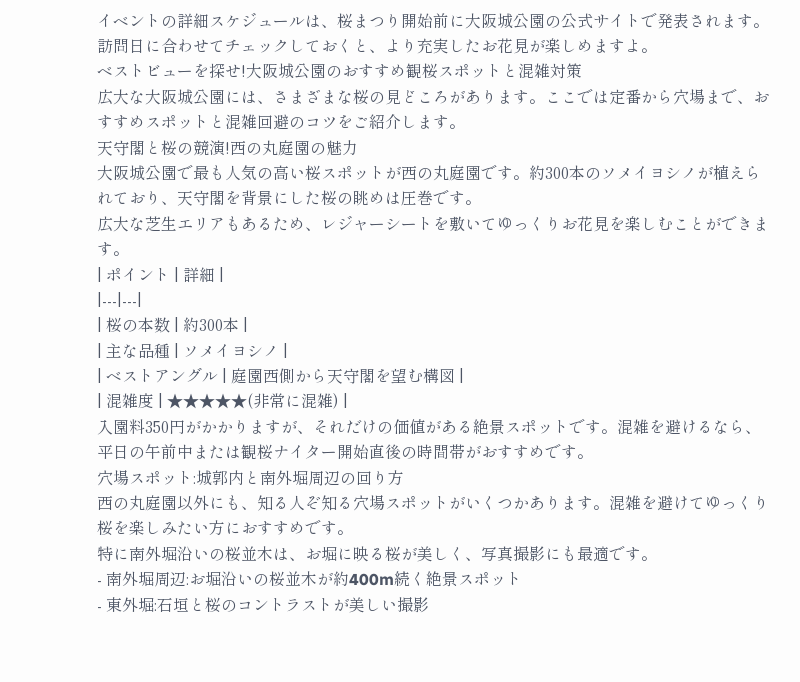イベントの詳細スケジュールは、桜まつり開始前に大阪城公園の公式サイトで発表されます。訪問日に合わせてチェックしておくと、より充実したお花見が楽しめますよ。
ベストビューを探せ!大阪城公園のおすすめ観桜スポットと混雑対策
広大な大阪城公園には、さまざまな桜の見どころがあります。ここでは定番から穴場まで、おすすめスポットと混雑回避のコツをご紹介します。
天守閣と桜の競演!西の丸庭園の魅力
大阪城公園で最も人気の高い桜スポットが西の丸庭園です。約300本のソメイヨシノが植えられており、天守閣を背景にした桜の眺めは圧巻です。
広大な芝生エリアもあるため、レジャーシートを敷いてゆっくりお花見を楽しむことができます。
| ポイント | 詳細 |
|---|---|
| 桜の本数 | 約300本 |
| 主な品種 | ソメイヨシノ |
| ベストアングル | 庭園西側から天守閣を望む構図 |
| 混雑度 | ★★★★★(非常に混雑) |
入園料350円がかかりますが、それだけの価値がある絶景スポットです。混雑を避けるなら、平日の午前中または観桜ナイター開始直後の時間帯がおすすめです。
穴場スポット:城郭内と南外堀周辺の回り方
西の丸庭園以外にも、知る人ぞ知る穴場スポットがいくつかあります。混雑を避けてゆっくり桜を楽しみたい方におすすめです。
特に南外堀沿いの桜並木は、お堀に映る桜が美しく、写真撮影にも最適です。
- 南外堀周辺:お堀沿いの桜並木が約400m続く絶景スポット
- 東外堀:石垣と桜のコントラストが美しい撮影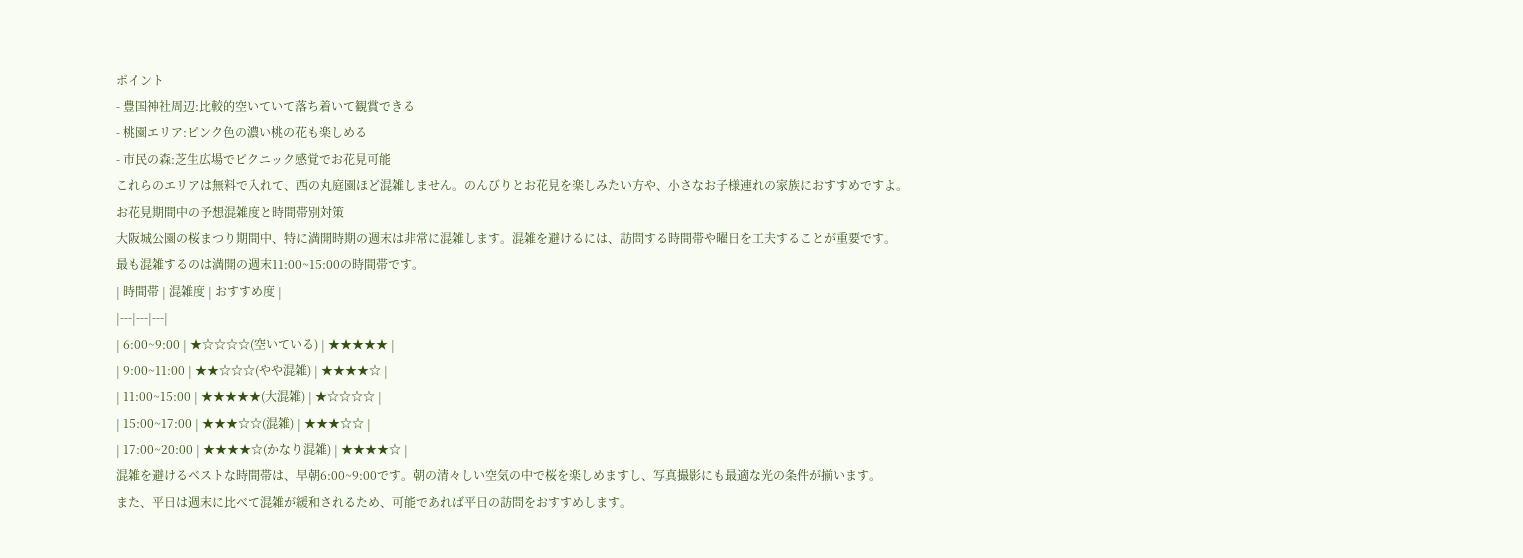ポイント
- 豊国神社周辺:比較的空いていて落ち着いて観賞できる
- 桃園エリア:ピンク色の濃い桃の花も楽しめる
- 市民の森:芝生広場でピクニック感覚でお花見可能
これらのエリアは無料で入れて、西の丸庭園ほど混雑しません。のんびりとお花見を楽しみたい方や、小さなお子様連れの家族におすすめですよ。
お花見期間中の予想混雑度と時間帯別対策
大阪城公園の桜まつり期間中、特に満開時期の週末は非常に混雑します。混雑を避けるには、訪問する時間帯や曜日を工夫することが重要です。
最も混雑するのは満開の週末11:00~15:00の時間帯です。
| 時間帯 | 混雑度 | おすすめ度 |
|---|---|---|
| 6:00~9:00 | ★☆☆☆☆(空いている) | ★★★★★ |
| 9:00~11:00 | ★★☆☆☆(やや混雑) | ★★★★☆ |
| 11:00~15:00 | ★★★★★(大混雑) | ★☆☆☆☆ |
| 15:00~17:00 | ★★★☆☆(混雑) | ★★★☆☆ |
| 17:00~20:00 | ★★★★☆(かなり混雑) | ★★★★☆ |
混雑を避けるベストな時間帯は、早朝6:00~9:00です。朝の清々しい空気の中で桜を楽しめますし、写真撮影にも最適な光の条件が揃います。
また、平日は週末に比べて混雑が緩和されるため、可能であれば平日の訪問をおすすめします。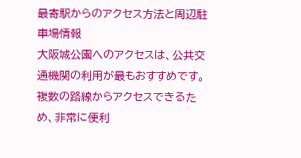最寄駅からのアクセス方法と周辺駐車場情報
大阪城公園へのアクセスは、公共交通機関の利用が最もおすすめです。複数の路線からアクセスできるため、非常に便利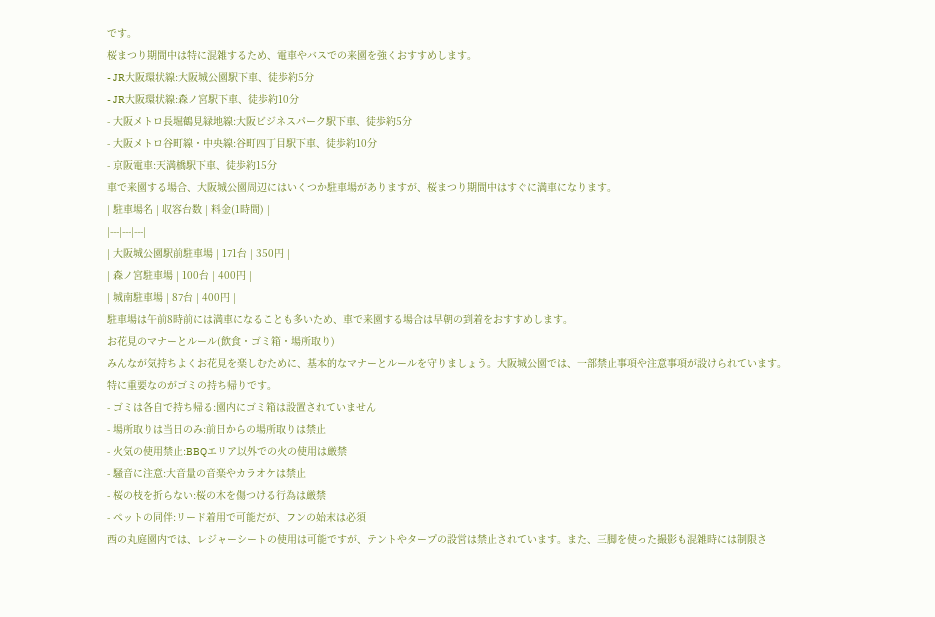です。
桜まつり期間中は特に混雑するため、電車やバスでの来園を強くおすすめします。
- JR大阪環状線:大阪城公園駅下車、徒歩約5分
- JR大阪環状線:森ノ宮駅下車、徒歩約10分
- 大阪メトロ長堀鶴見緑地線:大阪ビジネスパーク駅下車、徒歩約5分
- 大阪メトロ谷町線・中央線:谷町四丁目駅下車、徒歩約10分
- 京阪電車:天満橋駅下車、徒歩約15分
車で来園する場合、大阪城公園周辺にはいくつか駐車場がありますが、桜まつり期間中はすぐに満車になります。
| 駐車場名 | 収容台数 | 料金(1時間) |
|---|---|---|
| 大阪城公園駅前駐車場 | 171台 | 350円 |
| 森ノ宮駐車場 | 100台 | 400円 |
| 城南駐車場 | 87台 | 400円 |
駐車場は午前8時前には満車になることも多いため、車で来園する場合は早朝の到着をおすすめします。
お花見のマナーとルール(飲食・ゴミ箱・場所取り)
みんなが気持ちよくお花見を楽しむために、基本的なマナーとルールを守りましょう。大阪城公園では、一部禁止事項や注意事項が設けられています。
特に重要なのがゴミの持ち帰りです。
- ゴミは各自で持ち帰る:園内にゴミ箱は設置されていません
- 場所取りは当日のみ:前日からの場所取りは禁止
- 火気の使用禁止:BBQエリア以外での火の使用は厳禁
- 騒音に注意:大音量の音楽やカラオケは禁止
- 桜の枝を折らない:桜の木を傷つける行為は厳禁
- ペットの同伴:リード着用で可能だが、フンの始末は必須
西の丸庭園内では、レジャーシートの使用は可能ですが、テントやタープの設営は禁止されています。また、三脚を使った撮影も混雑時には制限さ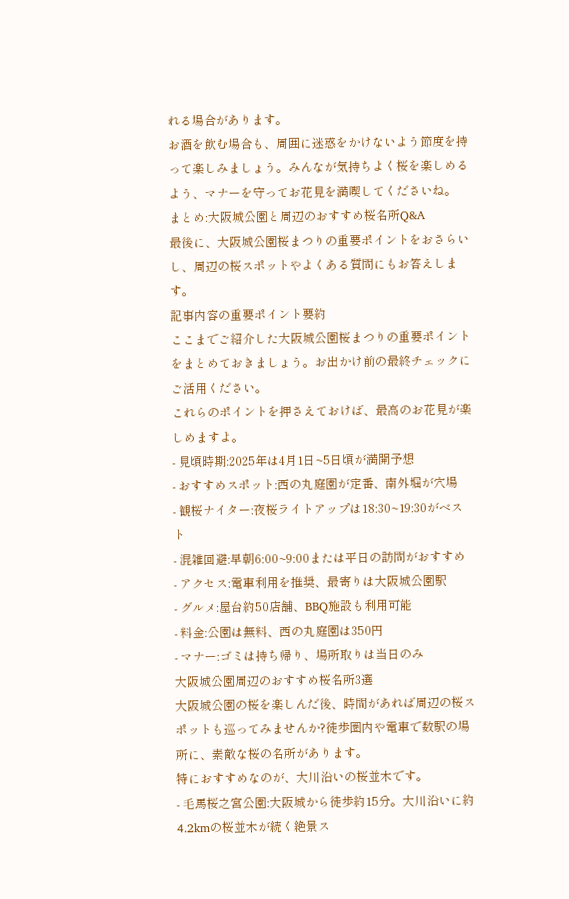れる場合があります。
お酒を飲む場合も、周囲に迷惑をかけないよう節度を持って楽しみましょう。みんなが気持ちよく桜を楽しめるよう、マナーを守ってお花見を満喫してくださいね。
まとめ:大阪城公園と周辺のおすすめ桜名所Q&A
最後に、大阪城公園桜まつりの重要ポイントをおさらいし、周辺の桜スポットやよくある質問にもお答えします。
記事内容の重要ポイント要約
ここまでご紹介した大阪城公園桜まつりの重要ポイントをまとめておきましょう。お出かけ前の最終チェックにご活用ください。
これらのポイントを押さえておけば、最高のお花見が楽しめますよ。
- 見頃時期:2025年は4月1日~5日頃が満開予想
- おすすめスポット:西の丸庭園が定番、南外堀が穴場
- 観桜ナイター:夜桜ライトアップは18:30~19:30がベスト
- 混雑回避:早朝6:00~9:00または平日の訪問がおすすめ
- アクセス:電車利用を推奨、最寄りは大阪城公園駅
- グルメ:屋台約50店舗、BBQ施設も利用可能
- 料金:公園は無料、西の丸庭園は350円
- マナー:ゴミは持ち帰り、場所取りは当日のみ
大阪城公園周辺のおすすめ桜名所3選
大阪城公園の桜を楽しんだ後、時間があれば周辺の桜スポットも巡ってみませんか?徒歩圏内や電車で数駅の場所に、素敵な桜の名所があります。
特におすすめなのが、大川沿いの桜並木です。
- 毛馬桜之宮公園:大阪城から徒歩約15分。大川沿いに約4.2kmの桜並木が続く絶景ス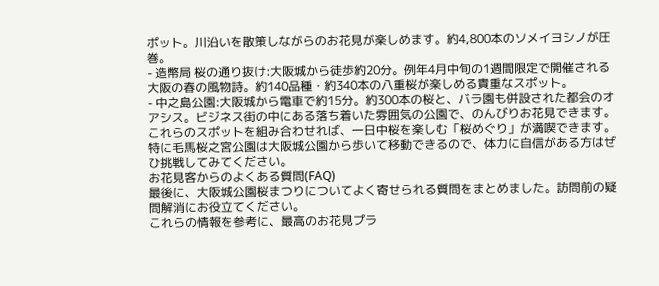ポット。川沿いを散策しながらのお花見が楽しめます。約4,800本のソメイヨシノが圧巻。
- 造幣局 桜の通り抜け:大阪城から徒歩約20分。例年4月中旬の1週間限定で開催される大阪の春の風物詩。約140品種・約340本の八重桜が楽しめる貴重なスポット。
- 中之島公園:大阪城から電車で約15分。約300本の桜と、バラ園も併設された都会のオアシス。ビジネス街の中にある落ち着いた雰囲気の公園で、のんびりお花見できます。
これらのスポットを組み合わせれば、一日中桜を楽しむ「桜めぐり」が満喫できます。特に毛馬桜之宮公園は大阪城公園から歩いて移動できるので、体力に自信がある方はぜひ挑戦してみてください。
お花見客からのよくある質問(FAQ)
最後に、大阪城公園桜まつりについてよく寄せられる質問をまとめました。訪問前の疑問解消にお役立てください。
これらの情報を参考に、最高のお花見プラ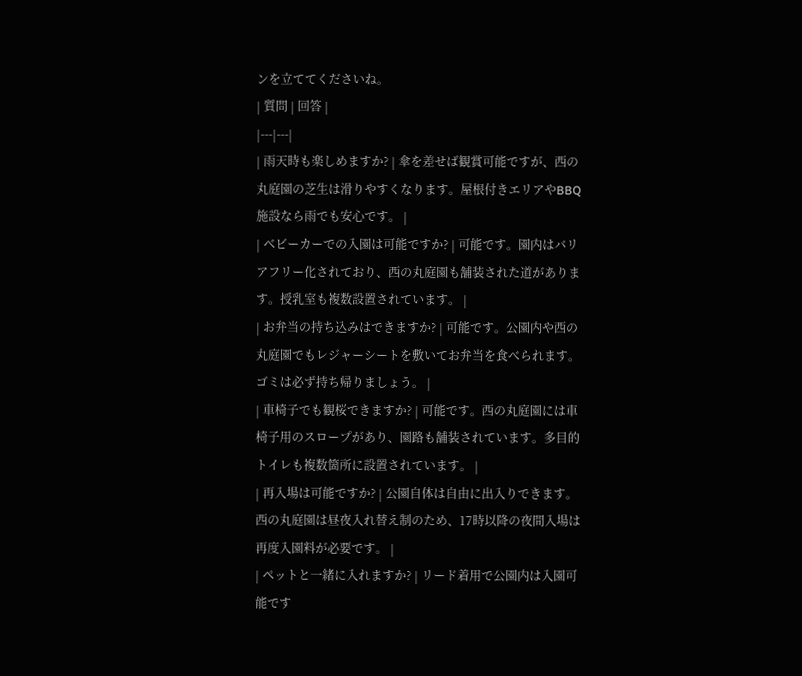ンを立ててくださいね。
| 質問 | 回答 |
|---|---|
| 雨天時も楽しめますか? | 傘を差せば観賞可能ですが、西の丸庭園の芝生は滑りやすくなります。屋根付きエリアやBBQ施設なら雨でも安心です。 |
| ベビーカーでの入園は可能ですか? | 可能です。園内はバリアフリー化されており、西の丸庭園も舗装された道があります。授乳室も複数設置されています。 |
| お弁当の持ち込みはできますか? | 可能です。公園内や西の丸庭園でもレジャーシートを敷いてお弁当を食べられます。ゴミは必ず持ち帰りましょう。 |
| 車椅子でも観桜できますか? | 可能です。西の丸庭園には車椅子用のスロープがあり、園路も舗装されています。多目的トイレも複数箇所に設置されています。 |
| 再入場は可能ですか? | 公園自体は自由に出入りできます。西の丸庭園は昼夜入れ替え制のため、17時以降の夜間入場は再度入園料が必要です。 |
| ペットと一緒に入れますか? | リード着用で公園内は入園可能です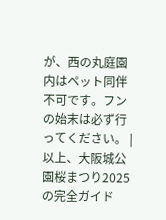が、西の丸庭園内はペット同伴不可です。フンの始末は必ず行ってください。 |
以上、大阪城公園桜まつり2025の完全ガイド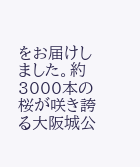をお届けしました。約3000本の桜が咲き誇る大阪城公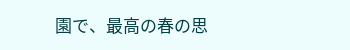園で、最高の春の思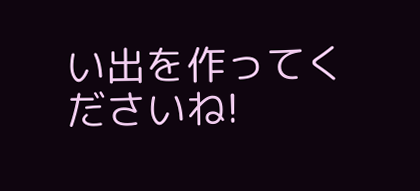い出を作ってくださいね!